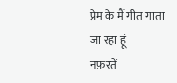प्रेम के मैं गीत गाता जा रहा हूं
नफ़रतें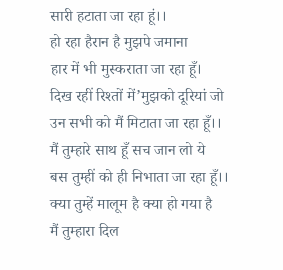सारी हटाता जा रहा हूं।।
हो रहा हैरान है मुझपे जमाना
हार में भी मुस्कराता जा रहा हूँ।
दिख रहीं रिश्तों में’मुझको दूरियां जो
उन सभी को मैं मिटाता जा रहा हूँ।।
मैं तुम्हारे साथ हूँ सच जान लो ये
बस तुम्हीं को ही निभाता जा रहा हूँ।।
क्या तुम्हें मालूम है क्या हो गया है
मैं तुम्हारा दिल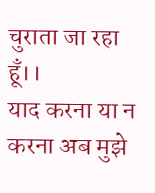चुराता जा रहा हूँ।।
याद करना या न करना अब मुझे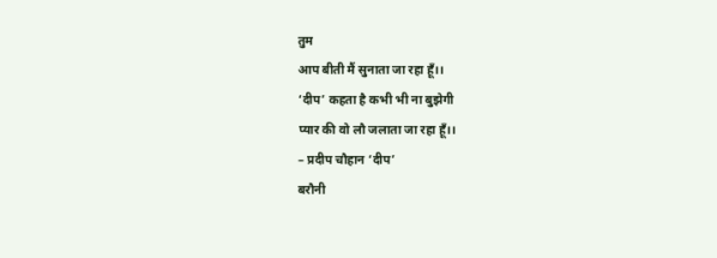तुम
आप बीती मैं सुनाता जा रहा हूँ।।
‘दीप’ कहता है कभी भी ना बुझेगी
प्यार की वो लौ जलाता जा रहा हूँ।।
– प्रदीप चौहान ‘दीप’
बरौनी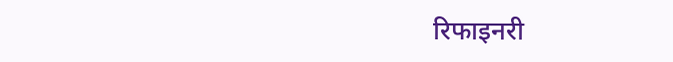रिफाइनरी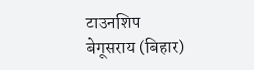टाउनशिप
बेगूसराय (बिहार)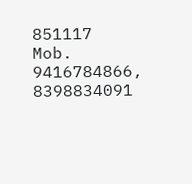851117
Mob. 9416784866, 8398834091